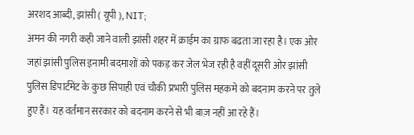अरशद आब्दी, झांसी ( यूपी ), NIT;
अमन की नगरी कही जाने वाली झांसी शहर में क्राईम का ग्राफ बढता जा रहा है। एक ओर जहां झांसी पुलिस इनामी बदमाशों को पकड़ कर जेल भेज रही है वहीं दूसरी ओर झांसी पुलिस डिपार्टमेंट के कुछ सिपाही एवं चौकी प्रभारी पुलिस महकमे को बदनाम करने पर तुले हुए हैं। यह वर्तमान सरकार को बदनाम करने से भी बाज़ नहीं आ रहे हैं।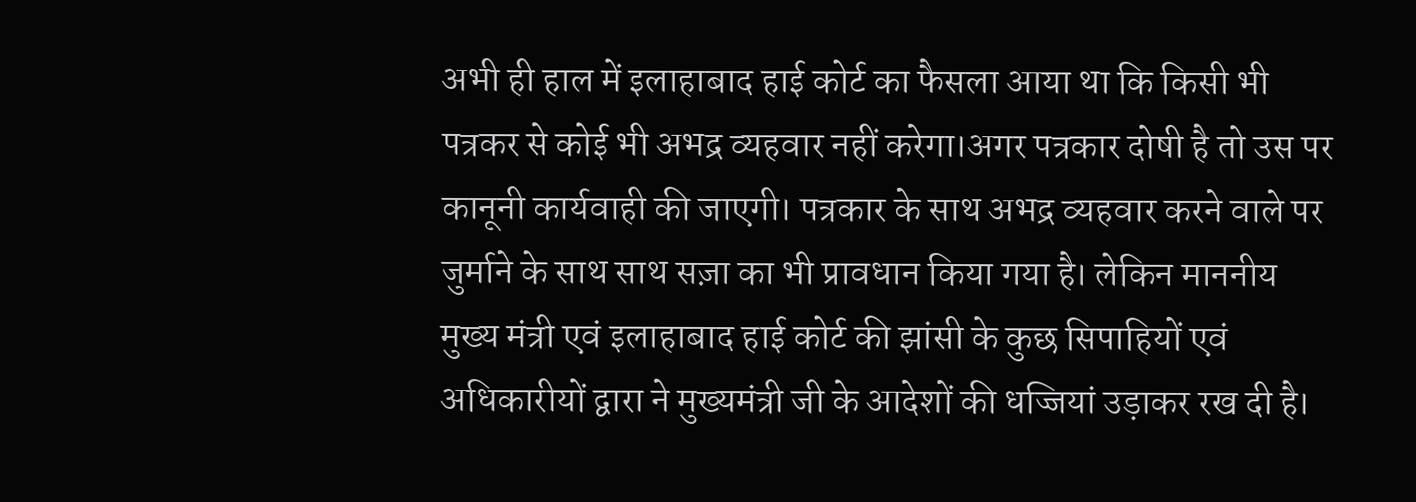अभी ही हाल में इलाहाबाद हाई कोर्ट का फैसला आया था कि किसी भी पत्रकर से कोई भी अभद्र व्यहवार नहीं करेगा।अगर पत्रकार दोषी है तो उस पर कानूनी कार्यवाही की जाएगी। पत्रकार के साथ अभद्र व्यहवार करने वाले पर जुर्माने के साथ साथ सज़ा का भी प्रावधान किया गया है। लेकिन माननीय मुख्य मंत्री एवं इलाहाबाद हाई कोर्ट की झांसी के कुछ सिपाहियों एवं अधिकारीयों द्वारा ने मुख्यमंत्री जी के आदेशों की धज्जियां उड़ाकर रख दी है।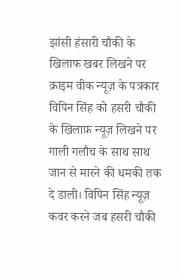झांसी हंसारी चौकी के खिलाफ खबर लिखने पर क्राइम वीक न्यूज़ के पत्रकार विपिन सिंह को हसरी चौकी के खिलाफ़ न्यूज़ लिखने पर गाली गलौच के साथ साथ जान से मारने की धमकी तक दे डाली। विपिन सिंह न्यूज़ कवर करने जब हसरी चौकी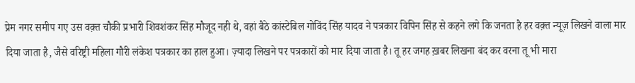प्रेम नगर समीप गए उस वक़्त चौकी प्रभारी शिवशंकर सिंह मौजूद नही थे, वहां बैठे कांस्टेबिल गोविंद सिंह यादव ने पत्रकार विपिन सिंह से कहने लगे कि जनता है हर वक़्त न्यूज़ लिखने वाला मार दिया जाता है, जैसे वरिष्ट्री महिला गौरी लंकेश पत्रकार का हाल हुआ। ज़्यादा लिखने पर पत्रकारों को मार दिया जाता है। तू हर जगह ख़बर लिखना बंद कर वरना तू भी मारा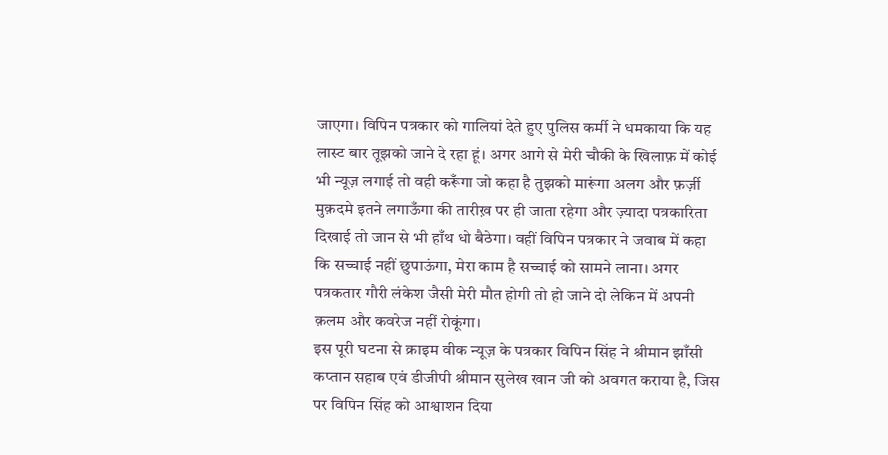जाएगा। विपिन पत्रकार को गालियां देते हुए पुलिस कर्मी ने धमकाया कि यह लास्ट बार तूझको जाने दे रहा हूं। अगर आगे से मेरी चौकी के खिलाफ़ में कोई भी न्यूज़ लगाई तो वही करूँगा जो कहा है तुझको मारूंगा अलग और फ़र्ज़ी मुक़दमे इतने लगाऊँगा की तारीख़ पर ही जाता रहेगा और ज़्यादा पत्रकारिता दिखाई तो जान से भी हाँथ धो बैठेगा। वहीं विपिन पत्रकार ने जवाब में कहा कि सच्चाई नहीं छुपाऊंगा, मेरा काम है सच्चाई को सामने लाना। अगर पत्रकतार गौरी लंकेश जैसी मेरी मौत होगी तो हो जाने दो लेकिन में अपनी क़लम और कवरेज नहीं रोकूंगा।
इस पूरी घटना से क्राइम वीक न्यूज़ के पत्रकार विपिन सिंह ने श्रीमान झाँसी कप्तान सहाब एवं डीजीपी श्रीमान सुलेख खान जी को अवगत कराया है, जिस पर विपिन सिंह को आश्वाशन दिया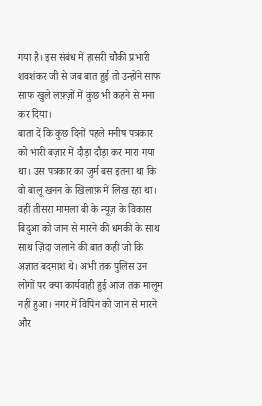गया है। इस संबंध में हासरी चौकी प्रभारी शवशंकर जी से जब बात हुई तो उन्होंने साफ साफ खुले लफ़्ज़ों में कुछ भी कहने से मना कर दिया।
बाता दें कि कुछ दिनों पहले मनीष पत्रकार को भारी बज़ार में दौड़ा दौड़ा कर मारा गया था। उस पत्रकार का जुर्म बस इतना था कि वो बालू खनन के खिलाफ़ में लिख रहा था। वहीं तीसरा मामला बी के न्यूज़ के विकास बिदुआ को जान से मारने की धमकी के साथ साथ ज़िंदा जलाने की बात कही जो कि अज्ञात बदमाश थे। अभी तक पुलिस उन लोगों पर क्या कार्यवाही हुई आज तक मालूम नहीं हुआ। नगर में विपिन को जान से मारने और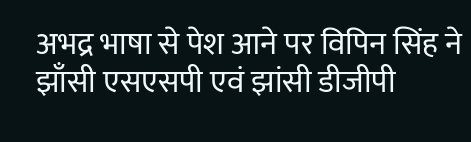अभद्र भाषा से पेश आने पर विपिन सिंह ने झाँसी एसएसपी एवं झांसी डीजीपी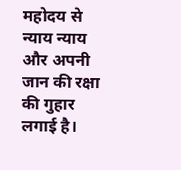महोदय से न्याय न्याय और अपनी जान की रक्षा की गुहार लगाई है।